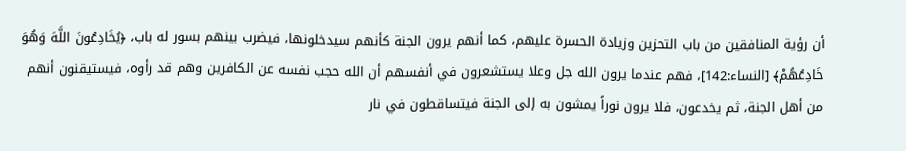أن رؤية المنافقين من باب التحزين وزيادة الحسرة عليهم، كما أنهم يرون الجنة كأنهم سيدخلونها، فيضرب بينهم بسور له باب، ﴿يُخَادِعُونَ اللَّهَ وَهُوَ خَادِعُهُمْ﴾ [النساء:142]، فهم عندما يرون الله جل وعلا يستشعرون في أنفسهم أن الله حجب نفسه عن الكافرين وهم قد رأوه، فيستيقنون أنهم من أهل الجنة، ثم يخدعون، فلا يرون نوراً يمشون به إلى الجنة فيتساقطون في نار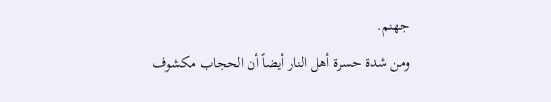جهنم.
ومن شدة حسرة أهل النار أيضاً أن الحجاب مكشوف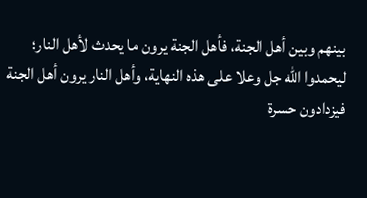بينهم وبين أهل الجنة، فأهل الجنة يرون ما يحدث لأهل النار؛ ليحمدوا الله جل وعلا على هذه النهاية، وأهل النار يرون أهل الجنة فيزدادون حسرة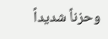وحزناً شديداً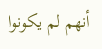أنهم لم يكونوا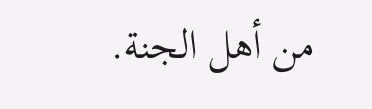من أهل الجنة.